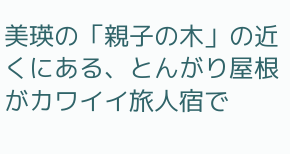美瑛の「親子の木」の近くにある、とんがり屋根がカワイイ旅人宿で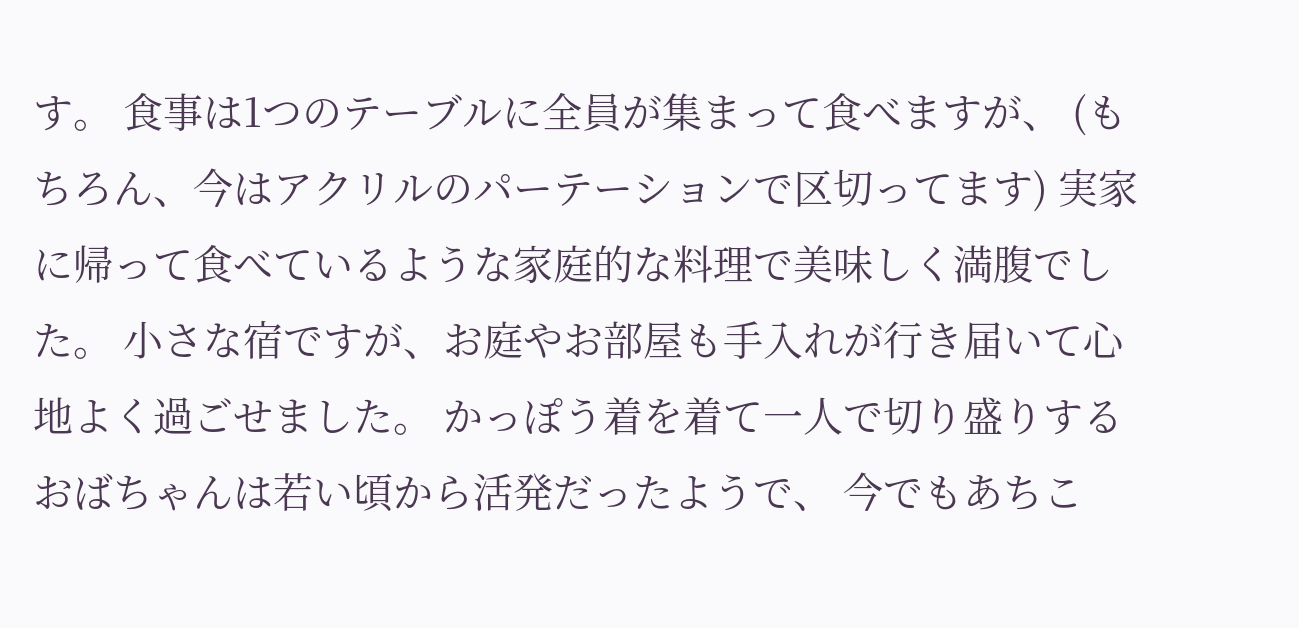す。 食事は1つのテーブルに全員が集まって食べますが、 (もちろん、今はアクリルのパーテーションで区切ってます) 実家に帰って食べているような家庭的な料理で美味しく満腹でした。 小さな宿ですが、お庭やお部屋も手入れが行き届いて心地よく過ごせました。 かっぽう着を着て一人で切り盛りするおばちゃんは若い頃から活発だったようで、 今でもあちこ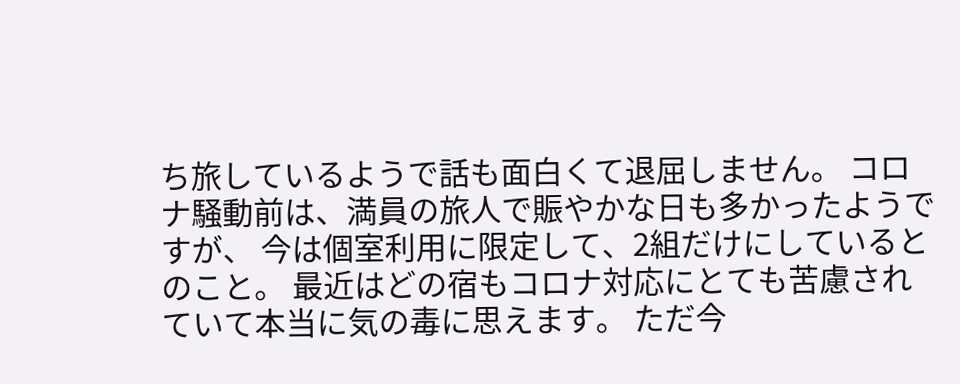ち旅しているようで話も面白くて退屈しません。 コロナ騒動前は、満員の旅人で賑やかな日も多かったようですが、 今は個室利用に限定して、2組だけにしているとのこと。 最近はどの宿もコロナ対応にとても苦慮されていて本当に気の毒に思えます。 ただ今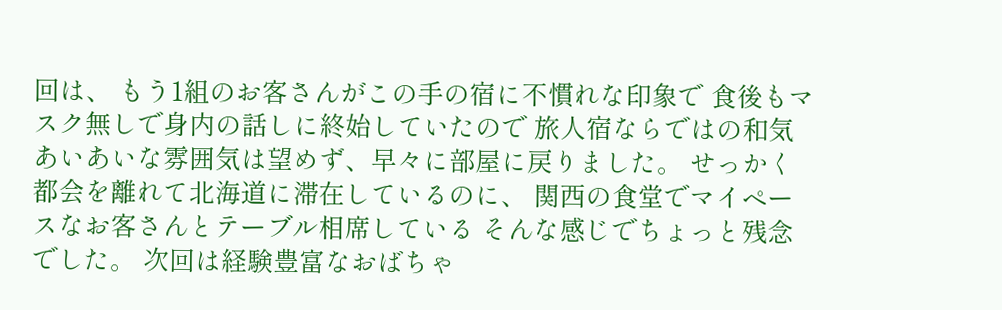回は、 もう1組のお客さんがこの手の宿に不慣れな印象で 食後もマスク無しで身内の話しに終始していたので 旅人宿ならではの和気あいあいな雰囲気は望めず、早々に部屋に戻りました。 せっかく都会を離れて北海道に滞在しているのに、 関西の食堂でマイペースなお客さんとテーブル相席している そんな感じでちょっと残念でした。 次回は経験豊富なおばちゃ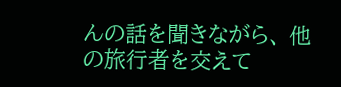んの話を聞きながら、 他の旅行者を交えて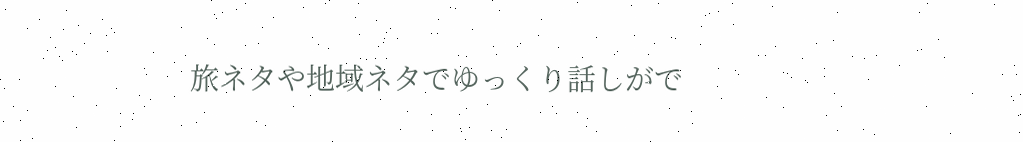旅ネタや地域ネタでゆっくり話しがで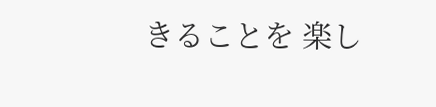きることを 楽し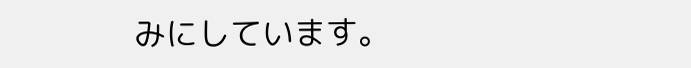みにしています。